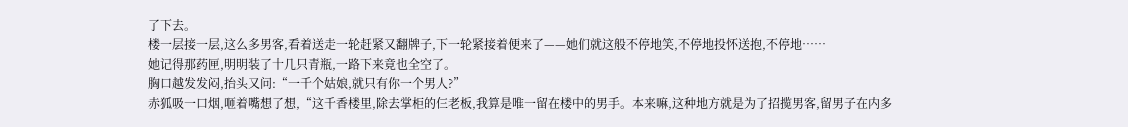了下去。
楼一层接一层,这么多男客,看着送走一轮赶紧又翻牌子,下一轮紧接着便来了——她们就这般不停地笑,不停地投怀送抱,不停地……
她记得那药匣,明明装了十几只青瓶,一路下来竟也全空了。
胸口越发发闷,抬头又问:“一千个姑娘,就只有你一个男人?”
赤狐吸一口烟,咂着嘴想了想,“这千香楼里,除去掌柜的仨老板,我算是唯一留在楼中的男手。本来嘛,这种地方就是为了招揽男客,留男子在内多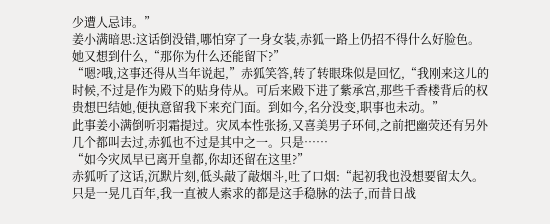少遭人忌讳。”
姜小满暗思:这话倒没错,哪怕穿了一身女装,赤狐一路上仍招不得什么好脸色。
她又想到什么,“那你为什么还能留下?”
“嗯?哦,这事还得从当年说起,”赤狐笑答,转了转眼珠似是回忆,“我刚来这儿的时候,不过是作为殿下的贴身侍从。可后来殿下进了紫承宫,那些千香楼背后的权贵想巴结她,便执意留我下来充门面。到如今,名分没变,职事也未动。”
此事姜小满倒听羽霜提过。灾凤本性张扬,又喜美男子环伺,之前把幽荧还有另外几个都叫去过,赤狐也不过是其中之一。只是……
“如今灾凤早已离开皇都,你却还留在这里?”
赤狐听了这话,沉默片刻,低头敲了敲烟斗,吐了口烟:“起初我也没想要留太久。只是一晃几百年,我一直被人索求的都是这手稳脉的法子,而昔日战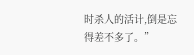时杀人的活计,倒是忘得差不多了。”